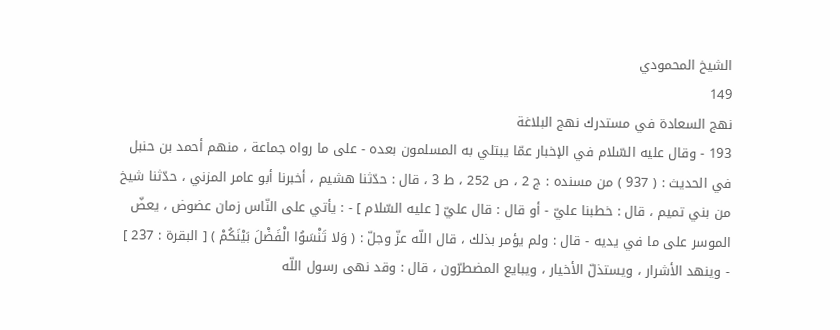الشيخ المحمودي
149
نهج السعادة في مستدرك نهج البلاغة
193 - وقال عليه السّلام في الإخبار عمّا يبتلي به المسلمون بعده - على ما رواه جماعة ، منهم أحمد بن حنبل في الحديث : ( 937 ) من مسنده : ج 2 ، ص 252 ، ط 3 ، قال : حدّثنا هشيم ، أخبرنا أبو عامر المزني ، حدّثنا شيخ من بني تميم ، قال : خطبنا عليّ - أو قال : قال عليّ [ عليه السّلام ] - : يأتي على النّاس زمان عضوض ، يعضّ الموسر على ما في يديه - قال : ولم يؤمر بذلك ، قال اللّه عزّ وجلّ : ( وَلا تَنْسَوُا الْفَضْلَ بَيْنَكُمْ ) [ البقرة : 237 ] - وينهد الأشرار ، ويستذلّ الأخيار ، ويبايع المضطرّون ، قال : وقد نهى رسول اللّه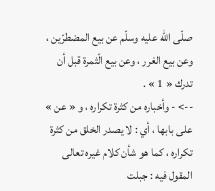صلّى اللّه عليه وسلّم عن بيع المضطرّين ، وعن بيع الغرر ، وعن بيع الّثمرة قبل أن تدرك « 1 » .
--> - وأخباره من كثرة تكراره ، و « عن » على بابها ، أي : لا يصدر الخلق من كثرة تكراره ، كما هو شأن كلام غيره تعالى المقول فيه : جبلت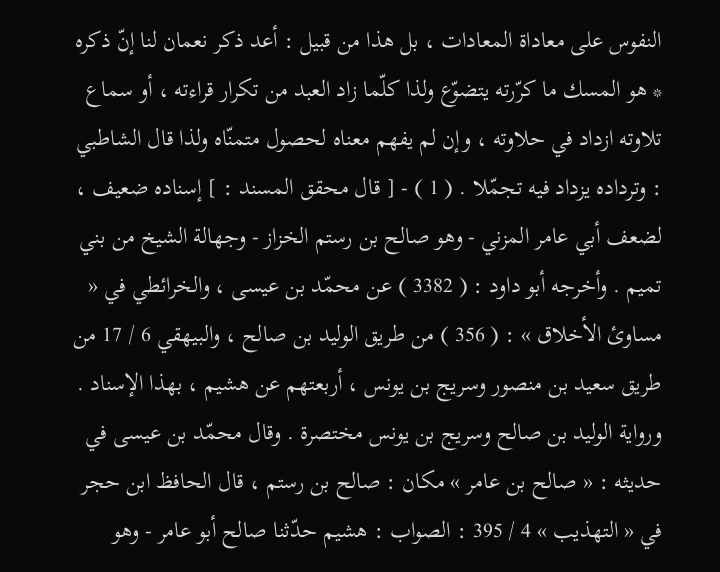النفوس على معاداة المعادات ، بل هذا من قبيل : أعد ذكر نعمان لنا إنّ ذكره * هو المسك ما كرّرته يتضوّع ولذا كلّما زاد العبد من تكرار قراءته ، أو سماع تلاوته ازداد في حلاوته ، وإن لم يفهم معناه لحصول متمنّاه ولذا قال الشاطبي : وترداده يزداد فيه تجمّلا . ( 1 ) - [ قال محقق المسند : ] إسناده ضعيف ، لضعف أبي عامر المزني - وهو صالح بن رستم الخزاز - وجهالة الشيخ من بني تميم . وأخرجه أبو داود : ( 3382 ) عن محمّد بن عيسى ، والخرائطي في « مساوئ الأخلاق » : ( 356 ) من طريق الوليد بن صالح ، والبيهقي 6 / 17 من طريق سعيد بن منصور وسريج بن يونس ، أربعتهم عن هشيم ، بهذا الإسناد . ورواية الوليد بن صالح وسريج بن يونس مختصرة . وقال محمّد بن عيسى في حديثه : « صالح بن عامر » مكان : صالح بن رستم ، قال الحافظ ابن حجر في « التهذيب » 4 / 395 : الصواب : هشيم حدّثنا صالح أبو عامر - وهو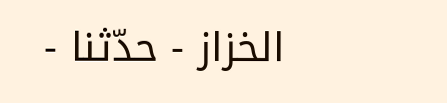الخزاز - حدّثنا -